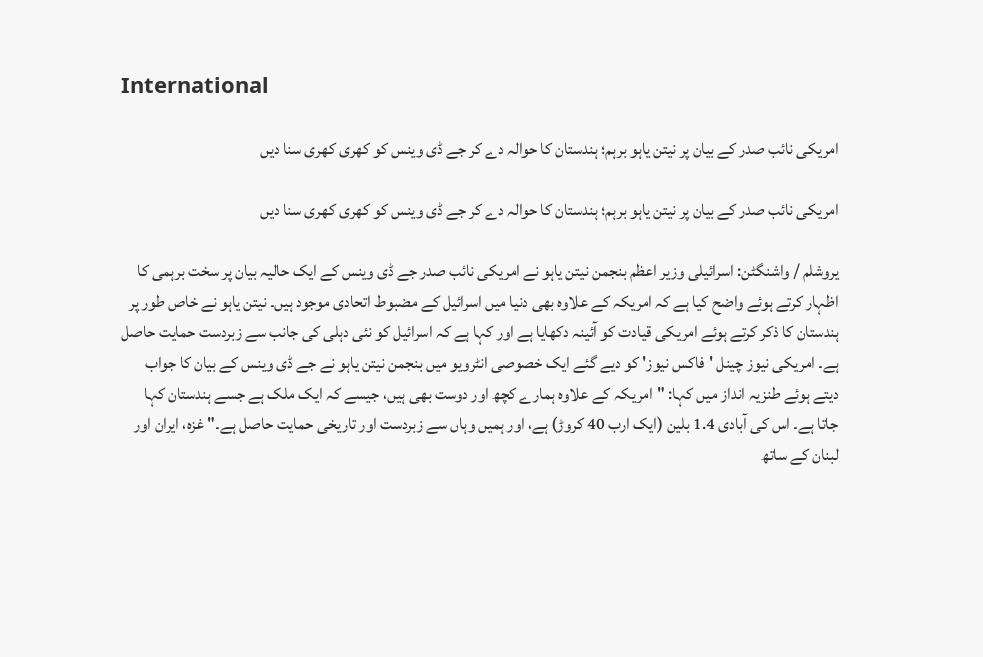International

امریکی نائب صدر کے بیان پر نیتن یاہو برہم؛ ہندستان کا حوالہ دے کر جے ڈی وینس کو کھری کھری سنا دیں

امریکی نائب صدر کے بیان پر نیتن یاہو برہم؛ ہندستان کا حوالہ دے کر جے ڈی وینس کو کھری کھری سنا دیں

یروشلم / واشنگٹن: اسرائیلی وزیر اعظم بنجمن نیتن یاہو نے امریکی نائب صدر جے ڈی وینس کے ایک حالیہ بیان پر سخت برہمی کا اظہار کرتے ہوئے واضح کیا ہے کہ امریکہ کے علاوہ بھی دنیا میں اسرائیل کے مضبوط اتحادی موجود ہیں۔ نیتن یاہو نے خاص طور پر ہندستان کا ذکر کرتے ہوئے امریکی قیادت کو آئینہ دکھایا ہے اور کہا ہے کہ اسرائیل کو نئی دہلی کی جانب سے زبردست حمایت حاصل ہے۔ امریکی نیوز چینل 'فاکس نیوز' کو دیے گئے ایک خصوصی انٹرویو میں بنجمن نیتن یاہو نے جے ڈی وینس کے بیان کا جواب دیتے ہوئے طنزیہ انداز میں کہا: "امریکہ کے علاوہ ہمارے کچھ اور دوست بھی ہیں، جیسے کہ ایک ملک ہے جسے ہندستان کہا جاتا ہے۔ اس کی آبادی 1.4 بلین (ایک ارب 40 کروڑ) ہے، اور ہمیں وہاں سے زبردست اور تاریخی حمایت حاصل ہے۔" غزہ، ایران اور لبنان کے ساتھ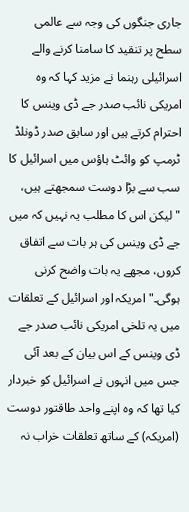جاری جنگوں کی وجہ سے عالمی سطح پر تنقید کا سامنا کرنے والے اسرائیلی رہنما نے مزید کہا کہ وہ امریکی نائب صدر جے ڈی وینس کا احترام کرتے ہیں اور سابق صدر ڈونلڈ ٹرمپ کو وائٹ ہاؤس میں اسرائیل کا سب سے بڑا دوست سمجھتے ہیں، "لیکن اس کا مطلب یہ نہیں کہ میں جے ڈی وینس کی ہر بات سے اتفاق کروں، مجھے یہ بات واضح کرنی ہوگی۔" امریکہ اور اسرائیل کے تعلقات میں یہ تلخی امریکی نائب صدر جے ڈی وینس کے اس بیان کے بعد آئی جس میں انہوں نے اسرائیل کو خبردار کیا تھا کہ وہ اپنے واحد طاقتور دوست (امریکہ) کے ساتھ تعلقات خراب نہ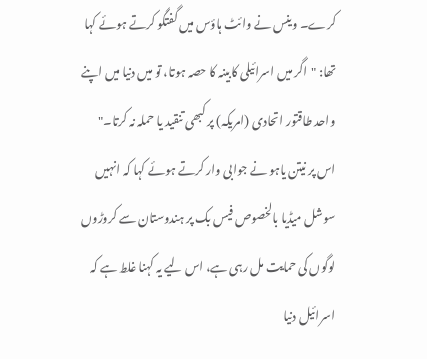کرے۔ وینس نے وائٹ ہاؤس میں گفتگو کرتے ہوئے کہا تھا: "اگر میں اسرائیلی کابینہ کا حصہ ہوتا، تو میں دنیا میں اپنے واحد طاقتور اتحادی (امریکہ) پر کبھی تنقید یا حملہ نہ کرتا۔" اس پر نیتن یاہو نے جوابی وار کرتے ہوئے کہا کہ انہیں سوشل میڈیا بالخصوص فیس بک پر ہندوستان سے کروڑوں لوگوں کی حمایت مل رہی ہے، اس لیے یہ کہنا غلط ہے کہ اسرائیل دنیا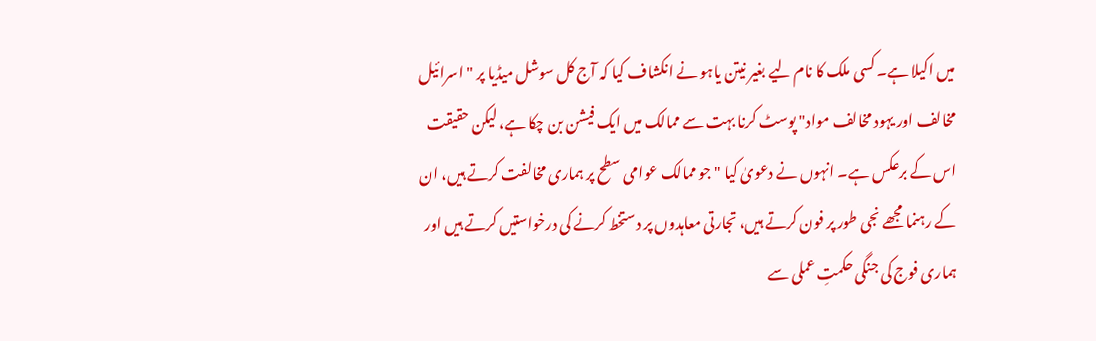میں اکیلا ہے۔ کسی ملک کا نام لیے بغیر نیتن یاہو نے انکشاف کیا کہ آج کل سوشل میڈیا پر "اسرائیل مخالف اور یہود مخالف مواد" پوسٹ کرنا بہت سے ممالک میں ایک فیشن بن چکا ہے، لیکن حقیقت اس کے برعکس ہے۔ انہوں نے دعویٰ کیا "جو ممالک عوامی سطح پر ہماری مخالفت کرتے ہیں، ان کے رہنما مجھے نجی طور پر فون کرتے ہیں، تجارتی معاہدوں پر دستخط کرنے کی درخواستیں کرتے ہیں اور ہماری فوج کی جنگی حکمتِ عملی سے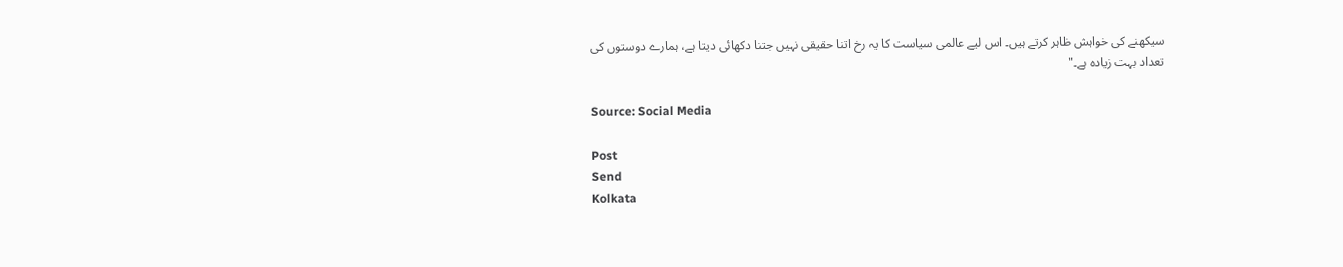سیکھنے کی خواہش ظاہر کرتے ہیں۔ اس لیے عالمی سیاست کا یہ رخ اتنا حقیقی نہیں جتنا دکھائی دیتا ہے، ہمارے دوستوں کی تعداد بہت زیادہ ہے۔"

Source: Social Media

Post
Send
Kolkata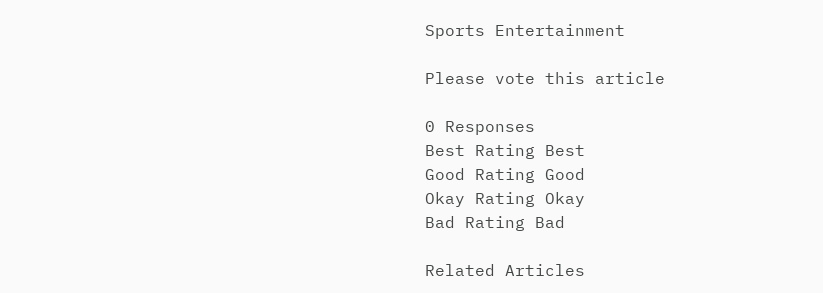Sports Entertainment

Please vote this article

0 Responses
Best Rating Best
Good Rating Good
Okay Rating Okay
Bad Rating Bad

Related Articles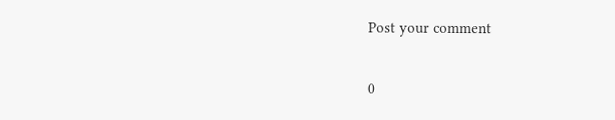Post your comment

0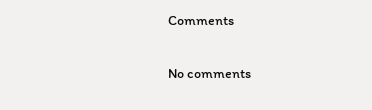Comments

No comments